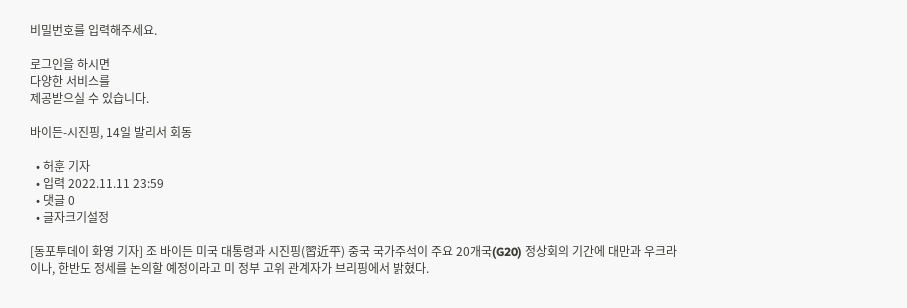비밀번호를 입력해주세요.

로그인을 하시면
다양한 서비스를
제공받으실 수 있습니다.

바이든-시진핑, 14일 발리서 회동

  • 허훈 기자
  • 입력 2022.11.11 23:59
  • 댓글 0
  • 글자크기설정

[동포투데이 화영 기자] 조 바이든 미국 대통령과 시진핑(習近平) 중국 국가주석이 주요 20개국(G20) 정상회의 기간에 대만과 우크라이나, 한반도 정세를 논의할 예정이라고 미 정부 고위 관계자가 브리핑에서 밝혔다.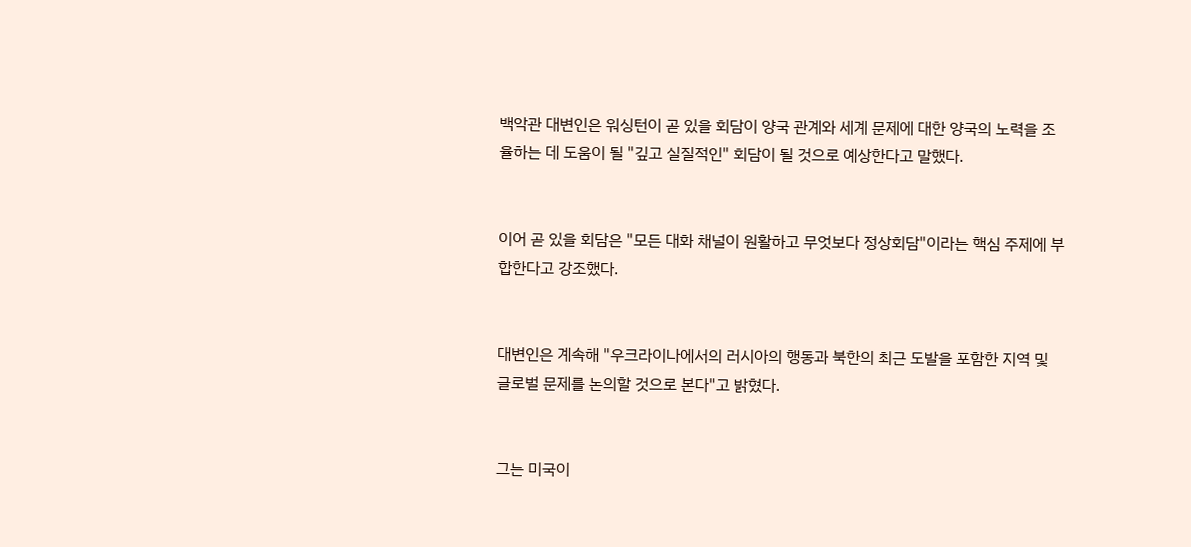백악관 대변인은 워싱턴이 곧 있을 회담이 양국 관계와 세계 문제에 대한 양국의 노력을 조율하는 데 도움이 될 "깊고 실질적인" 회담이 될 것으로 예상한다고 말했다.


이어 곧 있을 회담은 "모든 대화 채널이 원활하고 무엇보다 정상회담"이라는 핵심 주제에 부합한다고 강조했다.


대변인은 계속해 "우크라이나에서의 러시아의 행동과 북한의 최근 도발을 포함한 지역 및 글로벌 문제를 논의할 것으로 본다"고 밝혔다.


그는 미국이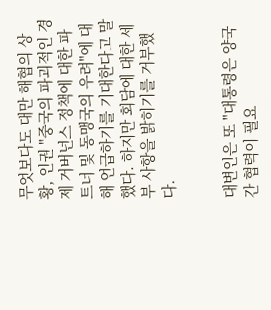무엇보다도 대만 해협의 상황, 인권 "중국의 파괴적인 경제 거버넌스 정책에 대한 파트너 및 동맹국의 우려"에 대해 언급하기를 기대한다고 말했다. 하지만 회담에 대한 세부 사항을 밝히기를 거부했다.


대변인은 또 "대통령은 양국 간 협력이 필요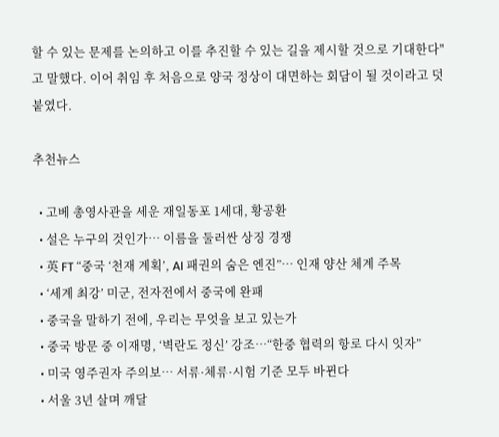할 수 있는 문제를 논의하고 이를 추진할 수 있는 길을 제시할 것으로 기대한다"고 말했다. 이어 취임 후 처음으로 양국 정상이 대면하는 회담이 될 것이라고 덧붙였다.

추천뉴스

  • 고베 총영사관을 세운 재일동포 1세대, 황공환
  • 설은 누구의 것인가… 이름을 둘러싼 상징 경쟁
  • 英 FT “중국 ‘천재 계획’, AI 패권의 숨은 엔진”… 인재 양산 체계 주목
  • ‘세계 최강’ 미군, 전자전에서 중국에 완패
  • 중국을 말하기 전에, 우리는 무엇을 보고 있는가
  • 중국 방문 중 이재명, ‘벽란도 정신’ 강조…“한중 협력의 항로 다시 잇자”
  • 미국 영주권자 주의보… 서류·체류·시험 기준 모두 바뀐다
  • 서울 3년 살며 깨달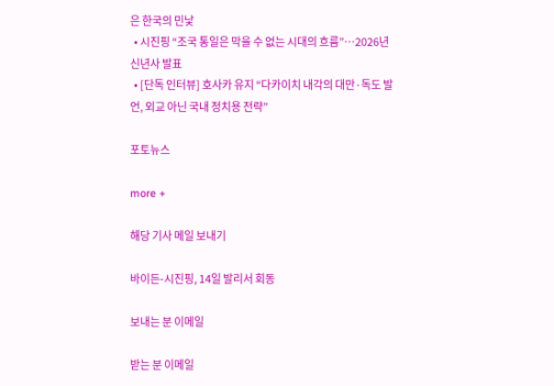은 한국의 민낯
  • 시진핑 “조국 통일은 막을 수 없는 시대의 흐름”…2026년 신년사 발표
  • [단독 인터뷰] 호사카 유지 “다카이치 내각의 대만·독도 발언, 외교 아닌 국내 정치용 전략”

포토뉴스

more +

해당 기사 메일 보내기

바이든-시진핑, 14일 발리서 회동

보내는 분 이메일

받는 분 이메일